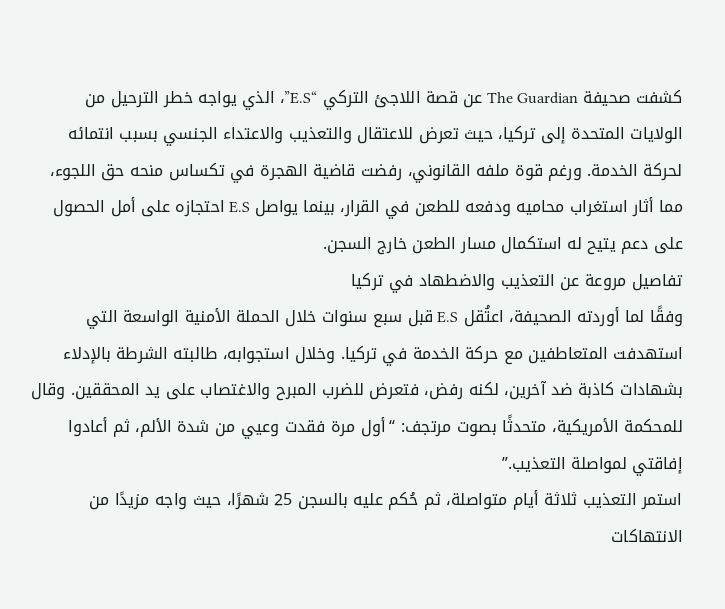كشفت صحيفة The Guardian عن قصة اللاجئ التركي “E.S”، الذي يواجه خطر الترحيل من الولايات المتحدة إلى تركيا، حيث تعرض للاعتقال والتعذيب والاعتداء الجنسي بسبب انتمائه لحركة الخدمة. ورغم قوة ملفه القانوني، رفضت قاضية الهجرة في تكساس منحه حق اللجوء، مما أثار استغراب محاميه ودفعه للطعن في القرار، بينما يواصل E.S احتجازه على أمل الحصول على دعم يتيح له استكمال مسار الطعن خارج السجن.
تفاصيل مروعة عن التعذيب والاضطهاد في تركيا
وفقًا لما أوردته الصحيفة، اعتُقل E.S قبل سبع سنوات خلال الحملة الأمنية الواسعة التي استهدفت المتعاطفين مع حركة الخدمة في تركيا. وخلال استجوابه، طالبته الشرطة بالإدلاء بشهادات كاذبة ضد آخرين، لكنه رفض، فتعرض للضرب المبرح والاغتصاب على يد المحققين. وقال للمحكمة الأمريكية، متحدثًا بصوت مرتجف: “أول مرة فقدت وعيي من شدة الألم، ثم أعادوا إفاقتي لمواصلة التعذيب.”
استمر التعذيب ثلاثة أيام متواصلة، ثم حُكم عليه بالسجن 25 شهرًا، حيث واجه مزيدًا من الانتهاكات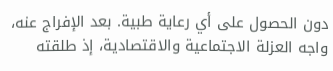دون الحصول على أي رعاية طبية. بعد الإفراج عنه، واجه العزلة الاجتماعية والاقتصادية، إذ طلقته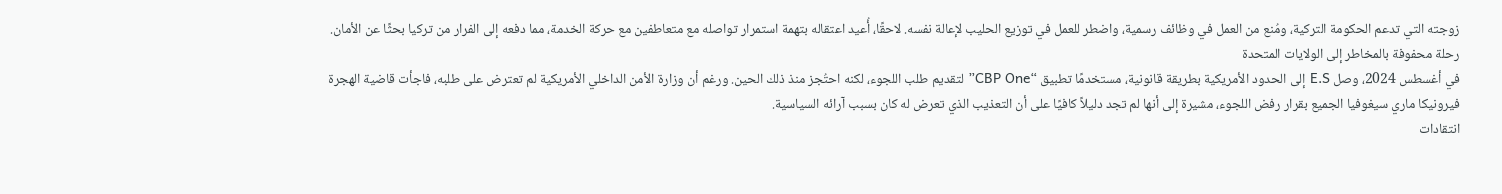زوجته التي تدعم الحكومة التركية، ومُنع من العمل في وظائف رسمية، واضطر للعمل في توزيع الحليب لإعالة نفسه. لاحقًا، أُعيد اعتقاله بتهمة استمرار تواصله مع متعاطفين مع حركة الخدمة، مما دفعه إلى الفرار من تركيا بحثًا عن الأمان.
رحلة محفوفة بالمخاطر إلى الولايات المتحدة
في أغسطس 2024، وصل E.S إلى الحدود الأمريكية بطريقة قانونية، مستخدمًا تطبيق “CBP One” لتقديم طلب اللجوء، لكنه احتُجز منذ ذلك الحين. ورغم أن وزارة الأمن الداخلي الأمريكية لم تعترض على طلبه، فاجأت قاضية الهجرة فيرونيكا ماري سيغوفيا الجميع بقرار رفض اللجوء، مشيرة إلى أنها لم تجد دليلاً كافيًا على أن التعذيب الذي تعرض له كان بسبب آرائه السياسية.
انتقادات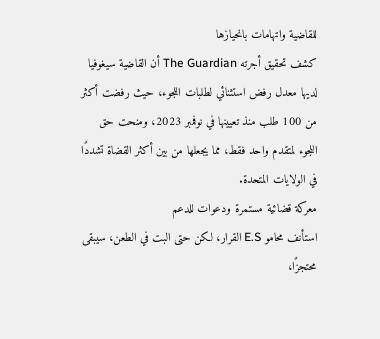للقاضية واتهامات بانحيازها
كشف تحقيق أجرته The Guardian أن القاضية سيغوفيا لديها معدل رفض استثنائي لطلبات اللجوء، حيث رفضت أكثر من 100 طلب منذ تعيينها في نوفمبر 2023، ومنحت حق اللجوء لمتقدم واحد فقط، مما يجعلها من بين أكثر القضاة تشددًا في الولايات المتحدة.
معركة قضائية مستمرة ودعوات للدعم
استأنف محامو E.S القرار، لكن حتى البت في الطعن، سيبقى محتجزًا،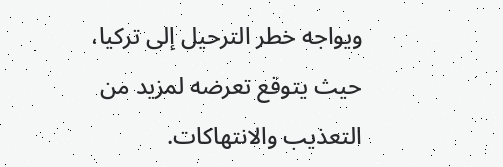ويواجه خطر الترحيل إلى تركيا، حيث يتوقع تعرضه لمزيد من التعذيب والانتهاكات.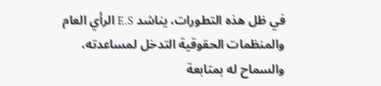في ظل هذه التطورات، يناشد E.S الرأي العام والمنظمات الحقوقية التدخل لمساعدته، والسماح له بمتابعة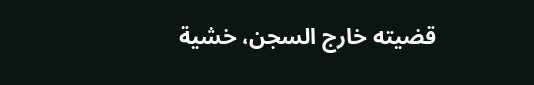قضيته خارج السجن، خشية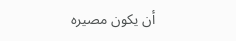أن يكون مصيره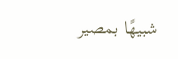شبيهًا بمصير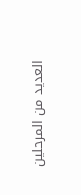العديد من المرحلين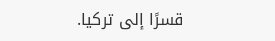قسرًا إلى تركيا.